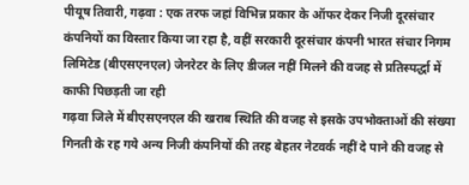पीयूष तिवारी, गढ़वा : एक तरफ जहां विभिन्न प्रकार के ऑफर देकर निजी दूरसंचार कंपनियों का विस्तार किया जा रहा है, वहीं सरकारी दूरसंचार कंपनी भारत संचार निगम लिमिटेड (बीएसएनएल) जेनरेटर के लिए डीजल नहीं मिलने की वजह से प्रतिस्पर्द्धा में काफी पिछड़ती जा रही
गढ़वा जिले में बीएसएनएल की खराब स्थिति की वजह से इसके उपभोक्ताओं की संख्या गिनती के रह गये अन्य निजी कंपनियों की तरह बेहतर नेटवर्क नहीं दे पाने की वजह से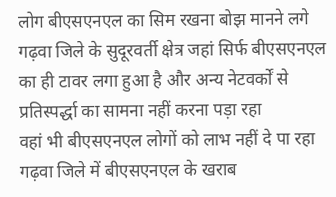लोग बीएसएनएल का सिम रखना बोझ मानने लगे गढ़वा जिले के सुदूरवर्ती क्षेत्र जहां सिर्फ बीएसएनएल का ही टावर लगा हुआ है और अन्य नेटवर्कों से प्रतिस्पर्द्धा का सामना नहीं करना पड़ा रहा
वहां भी बीएसएनएल लोगों को लाभ नहीं दे पा रहा गढ़वा जिले में बीएसएनएल के खराब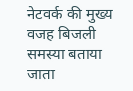नेटवर्क की मुख्य वजह बिजली समस्या बताया जाता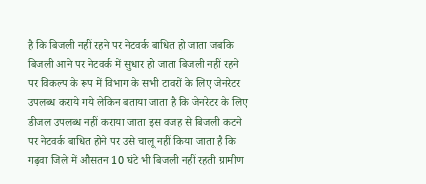है कि बिजली नहीं रहने पर नेटवर्क बाधित हो जाता जबकि बिजली आने पर नेटवर्क में सुधार हो जाता बिजली नहीं रहने पर विकल्प के रूप में विभाग के सभी टावरों के लिए जेनरेटर उपलब्ध कराये गये लेकिन बताया जाता है कि जेनरेटर के लिए डीजल उपलब्ध नहीं कराया जाता इस वजह से बिजली कटने पर नेटवर्क बाधित होने पर उसे चालू नहीं किया जाता है कि गढ़वा जिले में औसतन 10 घंटे भी बिजली नहीं रहती ग्रामीण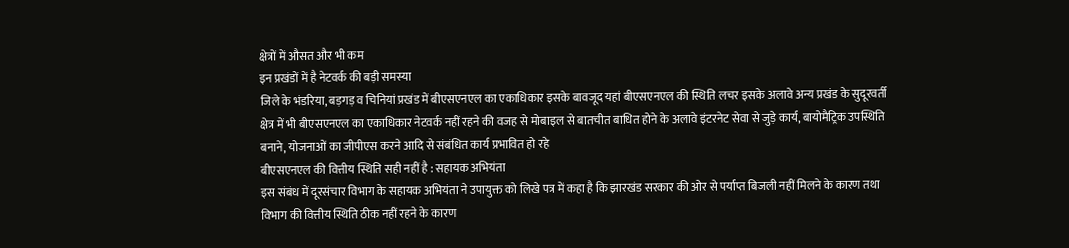क्षेत्रों में औसत और भी कम
इन प्रखंडों में है नेटवर्क की बड़ी समस्या
जिले के भंडरिया, बड़गड़ व चिनियां प्रखंड में बीएसएनएल का एकाधिकार इसके बावजूद यहां बीएसएनएल की स्थिति लचर इसके अलावे अन्य प्रखंड के सुदूरवर्ती क्षेत्र में भी बीएसएनएल का एकाधिकार नेटवर्क नहीं रहने की वजह से मोबाइल से बातचीत बाधित होने के अलावे इंटरनेट सेवा से जुड़े कार्य, बायोमैट्रिक उपस्थिति बनाने, योजनाओं का जीपीएस करने आदि से संबंधित कार्य प्रभावित हो रहे
बीएसएनएल की वित्तीय स्थिति सही नहीं है : सहायक अभियंता
इस संबंध में दूरसंचार विभाग के सहायक अभियंता ने उपायुक्त को लिखे पत्र में कहा है कि झारखंड सरकार की ओर से पर्याप्त बिजली नहीं मिलने के कारण तथा विभाग की वित्तीय स्थिति ठीक नहीं रहने के कारण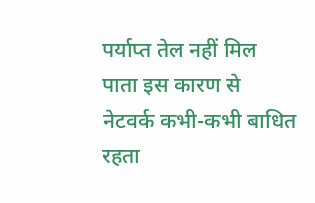पर्याप्त तेल नहीं मिल पाता इस कारण से नेटवर्क कभी-कभी बाधित रहता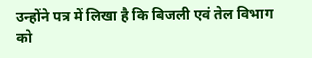उन्होंने पत्र में लिखा है कि बिजली एवं तेल विभाग को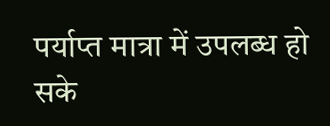पर्याप्त मात्रा में उपलब्ध हो सके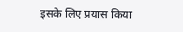इसके लिए प्रयास किया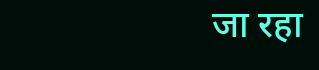जा रहा